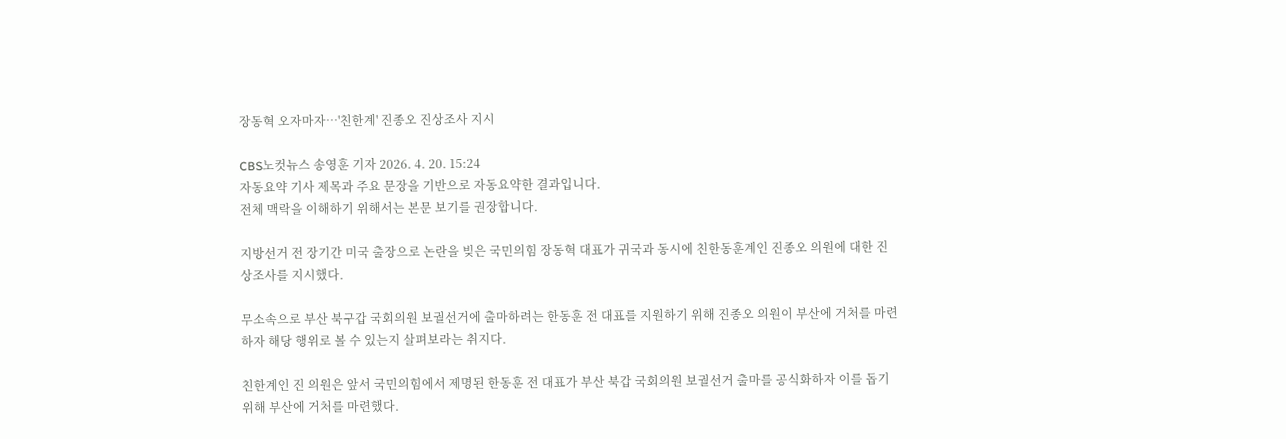장동혁 오자마자…'친한계' 진종오 진상조사 지시

CBS노컷뉴스 송영훈 기자 2026. 4. 20. 15:24
자동요약 기사 제목과 주요 문장을 기반으로 자동요약한 결과입니다.
전체 맥락을 이해하기 위해서는 본문 보기를 권장합니다.

지방선거 전 장기간 미국 출장으로 논란을 빚은 국민의힘 장동혁 대표가 귀국과 동시에 친한동훈계인 진종오 의원에 대한 진상조사를 지시했다.

무소속으로 부산 북구갑 국회의원 보궐선거에 출마하려는 한동훈 전 대표를 지원하기 위해 진종오 의원이 부산에 거처를 마련하자 해당 행위로 볼 수 있는지 살펴보라는 취지다.

친한계인 진 의원은 앞서 국민의힘에서 제명된 한동훈 전 대표가 부산 북갑 국회의원 보궐선거 출마를 공식화하자 이를 돕기 위해 부산에 거처를 마련했다.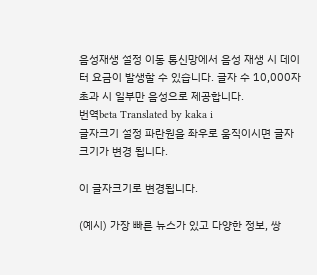음성재생 설정 이동 통신망에서 음성 재생 시 데이터 요금이 발생할 수 있습니다. 글자 수 10,000자 초과 시 일부만 음성으로 제공합니다.
번역beta Translated by kaka i
글자크기 설정 파란원을 좌우로 움직이시면 글자크기가 변경 됩니다.

이 글자크기로 변경됩니다.

(예시) 가장 빠른 뉴스가 있고 다양한 정보, 쌍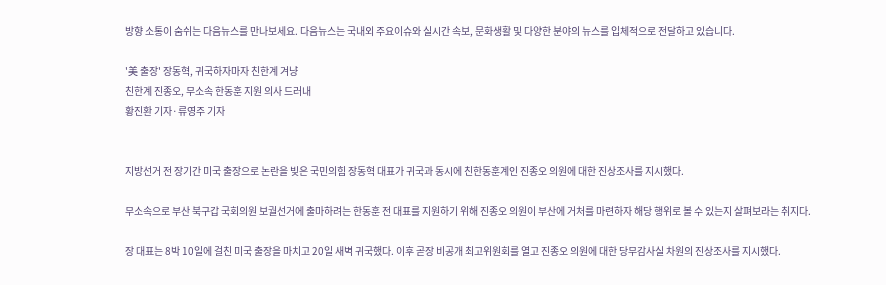방향 소통이 숨쉬는 다음뉴스를 만나보세요. 다음뉴스는 국내외 주요이슈와 실시간 속보, 문화생활 및 다양한 분야의 뉴스를 입체적으로 전달하고 있습니다.

'美 출장' 장동혁, 귀국하자마자 친한계 겨냥
친한계 진종오, 무소속 한동훈 지원 의사 드러내
황진환 기자·류영주 기자


지방선거 전 장기간 미국 출장으로 논란을 빚은 국민의힘 장동혁 대표가 귀국과 동시에 친한동훈계인 진종오 의원에 대한 진상조사를 지시했다.

무소속으로 부산 북구갑 국회의원 보궐선거에 출마하려는 한동훈 전 대표를 지원하기 위해 진종오 의원이 부산에 거처를 마련하자 해당 행위로 볼 수 있는지 살펴보라는 취지다.

장 대표는 8박 10일에 걸친 미국 출장을 마치고 20일 새벽 귀국했다. 이후 곧장 비공개 최고위원회를 열고 진종오 의원에 대한 당무감사실 차원의 진상조사를 지시했다.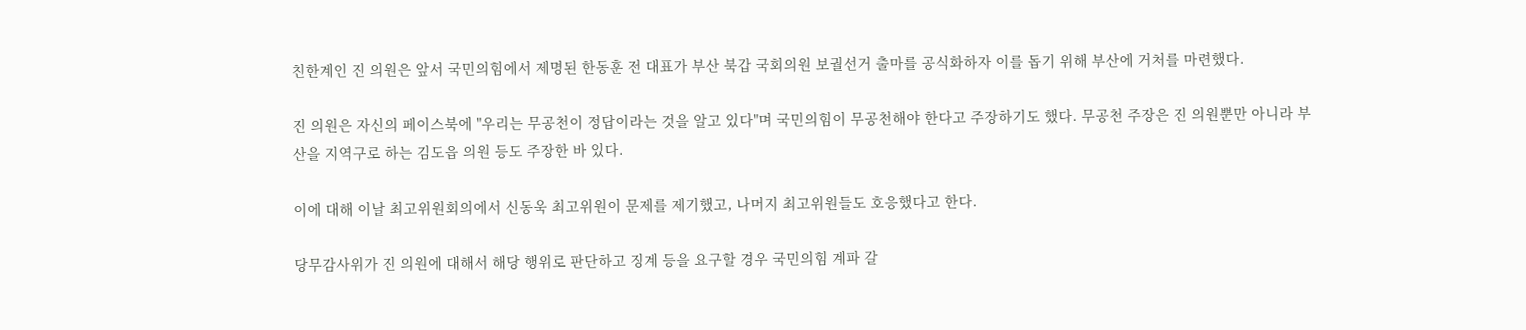친한계인 진 의원은 앞서 국민의힘에서 제명된 한동훈 전 대표가 부산 북갑 국회의원 보궐선거 출마를 공식화하자 이를 돕기 위해 부산에 거처를 마련했다.

진 의원은 자신의 페이스북에 "우리는 무공천이 정답이라는 것을 알고 있다"며 국민의힘이 무공천해야 한다고 주장하기도 했다. 무공천 주장은 진 의원뿐만 아니라 부산을 지역구로 하는 김도읍 의원 등도 주장한 바 있다.

이에 대해 이날 최고위원회의에서 신동욱 최고위원이 문제를 제기했고, 나머지 최고위원들도 호응했다고 한다.

당무감사위가 진 의원에 대해서 해당 행위로 판단하고 징계 등을 요구할 경우 국민의힘 계파 갈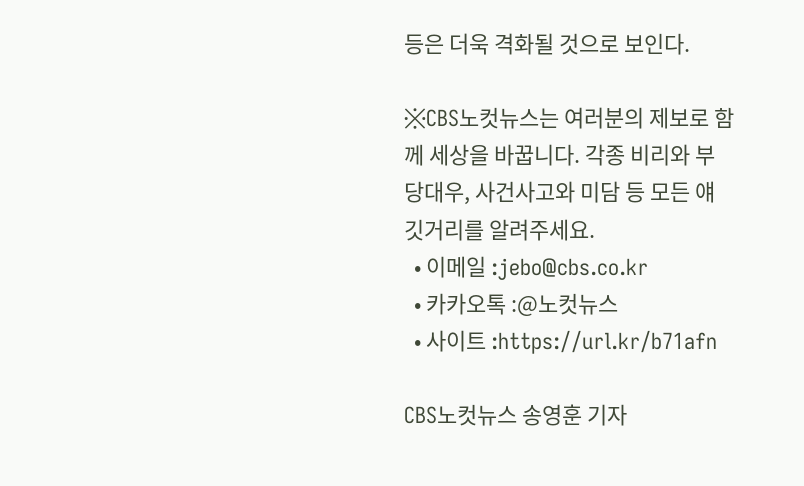등은 더욱 격화될 것으로 보인다.

※CBS노컷뉴스는 여러분의 제보로 함께 세상을 바꿉니다. 각종 비리와 부당대우, 사건사고와 미담 등 모든 얘깃거리를 알려주세요.
  • 이메일 :jebo@cbs.co.kr
  • 카카오톡 :@노컷뉴스
  • 사이트 :https://url.kr/b71afn

CBS노컷뉴스 송영훈 기자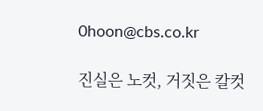0hoon@cbs.co.kr

진실은 노컷, 거짓은 칼컷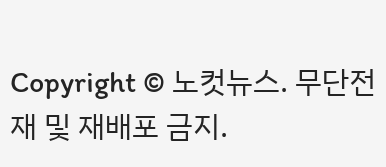Copyright © 노컷뉴스. 무단전재 및 재배포 금지.